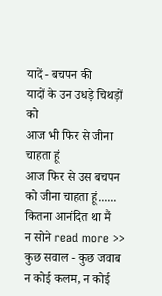यादें - बचपन की
यादों के उन उधड़े चिथड़ों को
आज भी फिर से जीना चाहता हूं
आज फिर से उस बचपन को जीना चाहता हूं......
कितना आनंदित था मैं
न सोने read more >>
कुछ सवाल - कुछ जवाब
न कोई कलम, न कोई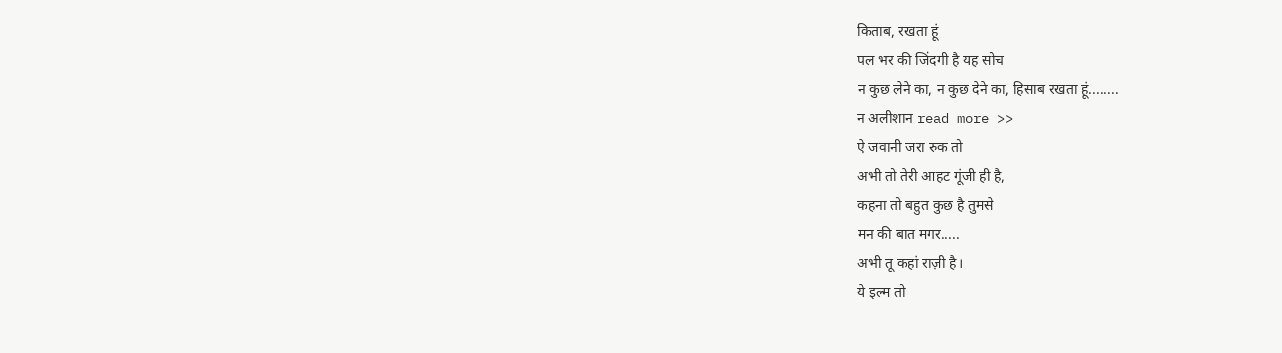किताब, रखता हूं
पल भर की जिंदगी है यह सोच
न कुछ लेने का, न कुछ देने का, हिसाब रखता हूं........
न अलीशान read more >>
ऐ जवानी जरा रुक तो
अभी तो तेरी आहट गूंजी ही है,
कहना तो बहुत कुछ है तुमसे
मन की बात मगर.....
अभी तू कहां राज़ी है।
ये इल्म तो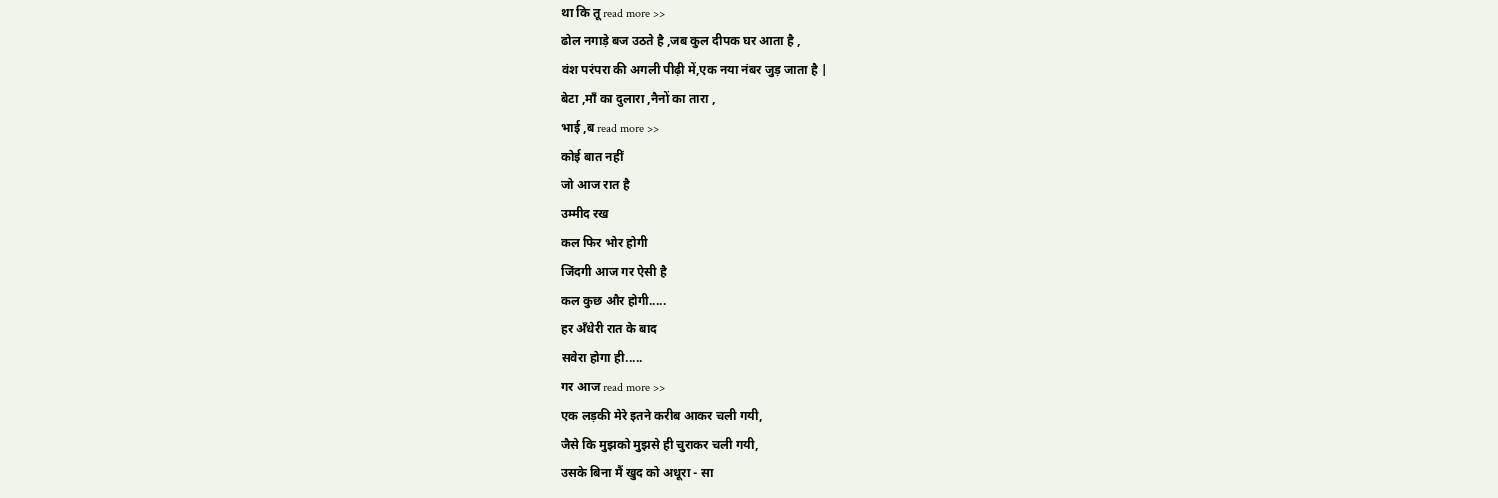था कि तू read more >>
ढोल नगाड़े बज उठते है ,जब कुल दीपक घर आता है ,
वंश परंपरा की अगली पीढ़ी में,एक नया नंबर जुड़ जाता है |
बेटा ,माँ का दुलारा ,नैनों का तारा ,
भाई ,ब read more >>
कोई बात नहीं
जो आज रात है
उम्मीद रख
कल फिर भोर होगी
जिंदगी आज गर ऐसी है
कल कुछ और होगी.....
हर अँधेरी रात के बाद
सवेरा होगा ही.....
गर आज read more >>
एक लड़की मेरे इतने करीब आकर चली गयी,
जैसे कि मुझको मुझसे ही चुराकर चली गयी,
उसके बिना मैं खुद को अधूरा - सा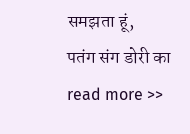समझता हूं,
पतंग संग डोरी का read more >>